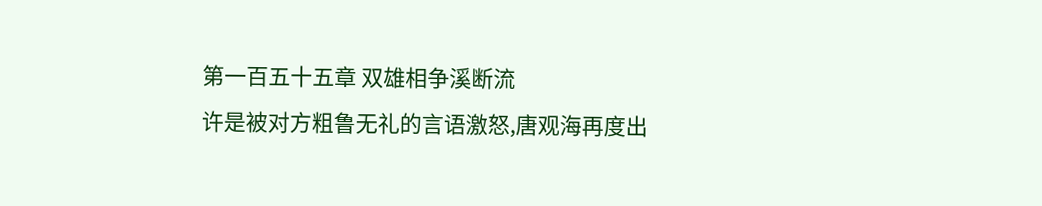第一百五十五章 双雄相争溪断流
许是被对方粗鲁无礼的言语激怒,唐观海再度出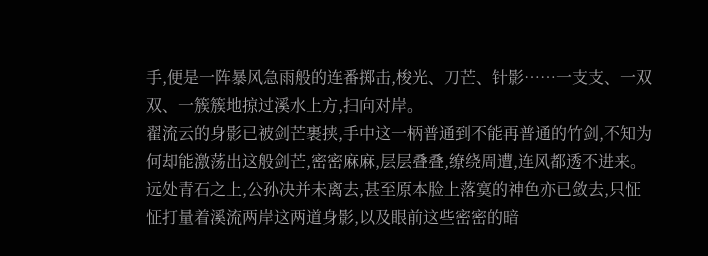手,便是一阵暴风急雨般的连番掷击,梭光、刀芒、针影……一支支、一双双、一簇簇地掠过溪水上方,扫向对岸。
翟流云的身影已被剑芒裹挟,手中这一柄普通到不能再普通的竹剑,不知为何却能激荡出这般剑芒,密密麻麻,层层叠叠,缭绕周遭,连风都透不进来。
远处青石之上,公孙决并未离去,甚至原本脸上落寞的神色亦已敛去,只怔怔打量着溪流两岸这两道身影,以及眼前这些密密的暗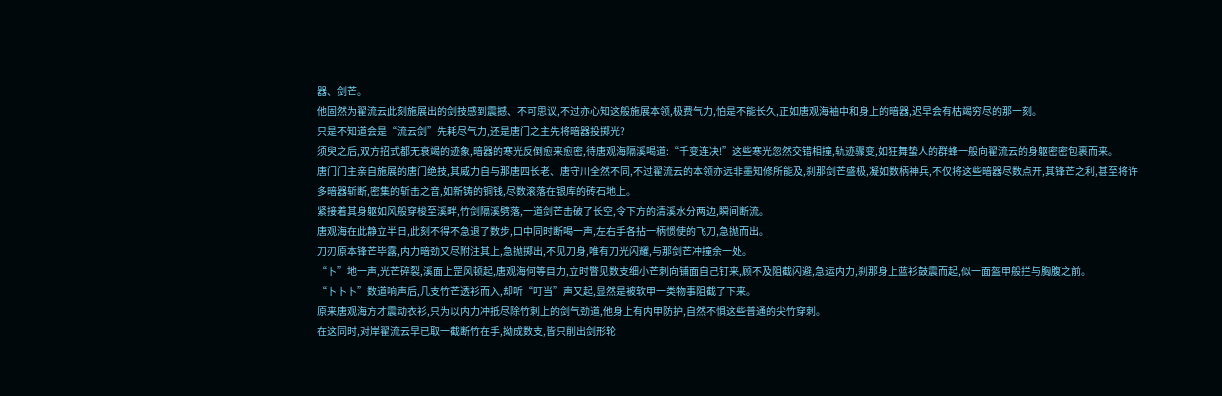器、剑芒。
他固然为翟流云此刻施展出的剑技感到震撼、不可思议,不过亦心知这般施展本领,极费气力,怕是不能长久,正如唐观海袖中和身上的暗器,迟早会有枯竭穷尽的那一刻。
只是不知道会是“流云剑”先耗尽气力,还是唐门之主先将暗器投掷光?
须臾之后,双方招式都无衰竭的迹象,暗器的寒光反倒愈来愈密,待唐观海隔溪喝道:“千变连决!”这些寒光忽然交错相撞,轨迹骤变,如狂舞蛰人的群蜂一般向翟流云的身躯密密包裹而来。
唐门门主亲自施展的唐门绝技,其威力自与那唐四长老、唐守川全然不同,不过翟流云的本领亦远非墨知修所能及,刹那剑芒盛极,凝如数柄神兵,不仅将这些暗器尽数点开,其锋芒之利,甚至将许多暗器斩断,密集的斩击之音,如新铸的铜钱,尽数滚落在银库的砖石地上。
紧接着其身躯如风般穿梭至溪畔,竹剑隔溪劈落,一道剑芒击破了长空,令下方的清溪水分两边,瞬间断流。
唐观海在此静立半日,此刻不得不急退了数步,口中同时断喝一声,左右手各拈一柄惯使的飞刀,急抛而出。
刀刃原本锋芒毕露,内力暗劲又尽附注其上,急抛掷出,不见刀身,唯有刀光闪耀,与那剑芒冲撞余一处。
“卜”地一声,光芒碎裂,溪面上罡风顿起,唐观海何等目力,立时瞥见数支细小芒刺向铺面自己钉来,顾不及阻截闪避,急运内力,刹那身上蓝衫鼓震而起,似一面盔甲般拦与胸腹之前。
“卜卜卜”数道响声后,几支竹芒透衫而入,却听“叮当”声又起,显然是被软甲一类物事阻截了下来。
原来唐观海方才震动衣衫,只为以内力冲抵尽除竹刺上的剑气劲道,他身上有内甲防护,自然不惧这些普通的尖竹穿刺。
在这同时,对岸翟流云早已取一截断竹在手,拗成数支,皆只削出剑形轮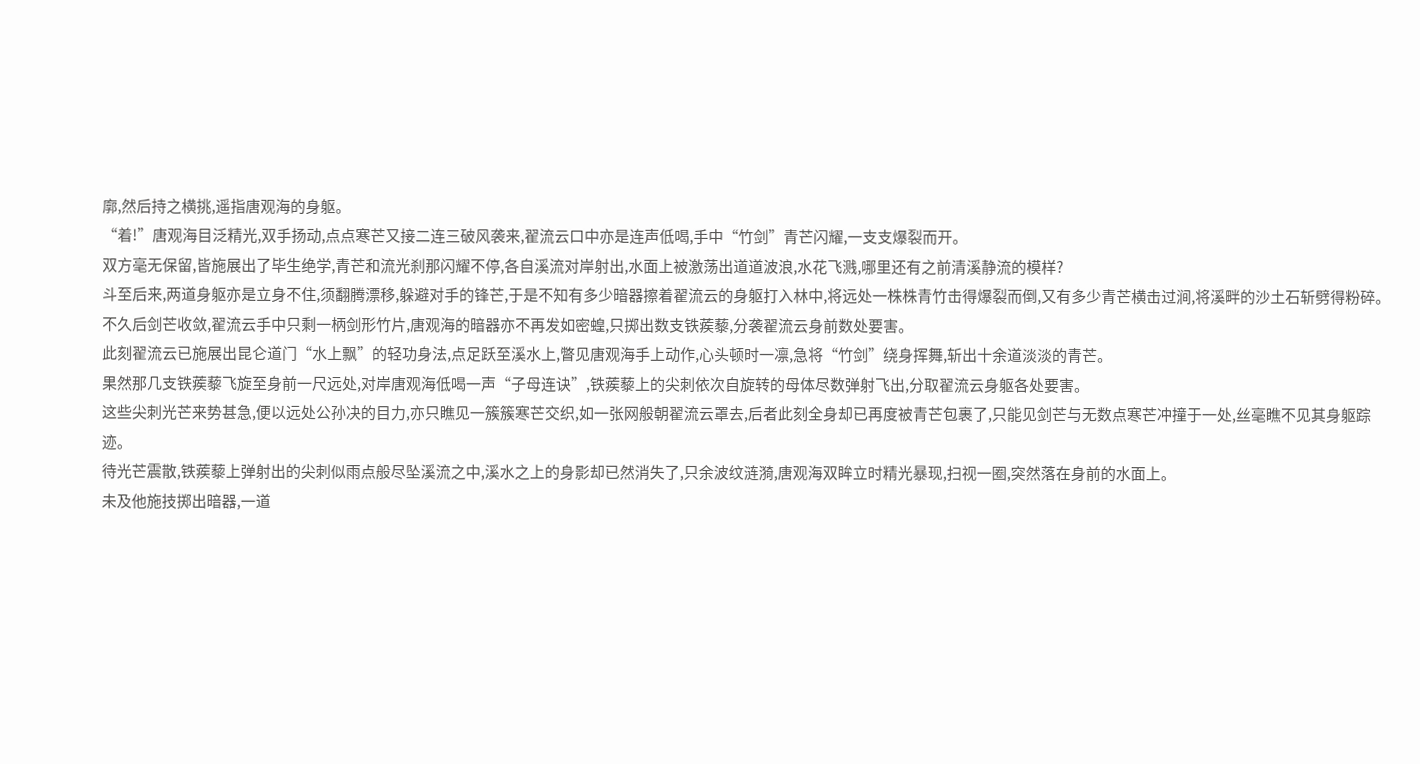廓,然后持之横挑,遥指唐观海的身躯。
“着!”唐观海目泛精光,双手扬动,点点寒芒又接二连三破风袭来,翟流云口中亦是连声低喝,手中“竹剑”青芒闪耀,一支支爆裂而开。
双方毫无保留,皆施展出了毕生绝学,青芒和流光刹那闪耀不停,各自溪流对岸射出,水面上被激荡出道道波浪,水花飞溅,哪里还有之前清溪静流的模样?
斗至后来,两道身躯亦是立身不住,须翻腾漂移,躲避对手的锋芒,于是不知有多少暗器擦着翟流云的身躯打入林中,将远处一株株青竹击得爆裂而倒,又有多少青芒横击过涧,将溪畔的沙土石斩劈得粉碎。
不久后剑芒收敛,翟流云手中只剩一柄剑形竹片,唐观海的暗器亦不再发如密蝗,只掷出数支铁蒺藜,分袭翟流云身前数处要害。
此刻翟流云已施展出昆仑道门“水上飘”的轻功身法,点足跃至溪水上,瞥见唐观海手上动作,心头顿时一凛,急将“竹剑”绕身挥舞,斩出十余道淡淡的青芒。
果然那几支铁蒺藜飞旋至身前一尺远处,对岸唐观海低喝一声“子母连诀”,铁蒺藜上的尖刺依次自旋转的母体尽数弹射飞出,分取翟流云身躯各处要害。
这些尖刺光芒来势甚急,便以远处公孙决的目力,亦只瞧见一簇簇寒芒交织,如一张网般朝翟流云罩去,后者此刻全身却已再度被青芒包裹了,只能见剑芒与无数点寒芒冲撞于一处,丝毫瞧不见其身躯踪迹。
待光芒震散,铁蒺藜上弹射出的尖刺似雨点般尽坠溪流之中,溪水之上的身影却已然消失了,只余波纹涟漪,唐观海双眸立时精光暴现,扫视一圈,突然落在身前的水面上。
未及他施技掷出暗器,一道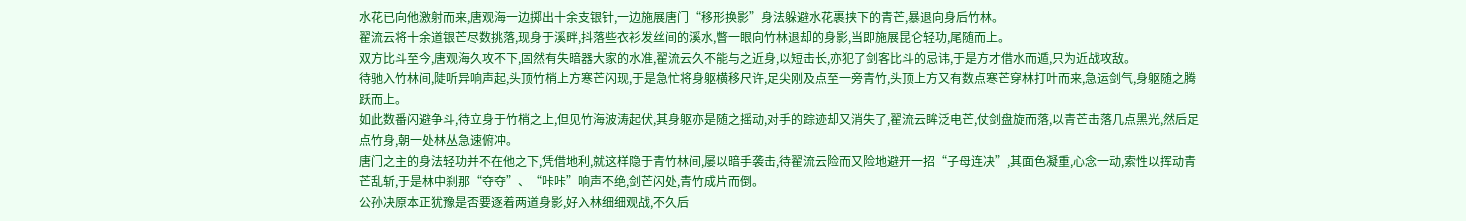水花已向他激射而来,唐观海一边掷出十余支银针,一边施展唐门“移形换影”身法躲避水花裹挟下的青芒,暴退向身后竹林。
翟流云将十余道银芒尽数挑落,现身于溪畔,抖落些衣衫发丝间的溪水,瞥一眼向竹林退却的身影,当即施展昆仑轻功,尾随而上。
双方比斗至今,唐观海久攻不下,固然有失暗器大家的水准,翟流云久不能与之近身,以短击长,亦犯了剑客比斗的忌讳,于是方才借水而遁,只为近战攻敌。
待驰入竹林间,陡听异响声起,头顶竹梢上方寒芒闪现,于是急忙将身躯横移尺许,足尖刚及点至一旁青竹,头顶上方又有数点寒芒穿林打叶而来,急运剑气,身躯随之腾跃而上。
如此数番闪避争斗,待立身于竹梢之上,但见竹海波涛起伏,其身躯亦是随之摇动,对手的踪迹却又消失了,翟流云眸泛电芒,仗剑盘旋而落,以青芒击落几点黑光,然后足点竹身,朝一处林丛急速俯冲。
唐门之主的身法轻功并不在他之下,凭借地利,就这样隐于青竹林间,屡以暗手袭击,待翟流云险而又险地避开一招“子母连决”,其面色凝重,心念一动,索性以挥动青芒乱斩,于是林中刹那“夺夺”、“咔咔”响声不绝,剑芒闪处,青竹成片而倒。
公孙决原本正犹豫是否要逐着两道身影,好入林细细观战,不久后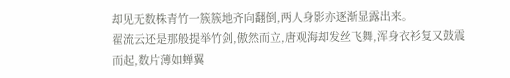却见无数株青竹一簇簇地齐向翻倒,两人身影亦逐渐显露出来。
翟流云还是那般提举竹剑,傲然而立,唐观海却发丝飞舞,浑身衣衫复又鼓震而起,数片薄如蝉翼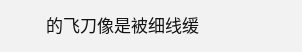的飞刀像是被细线缓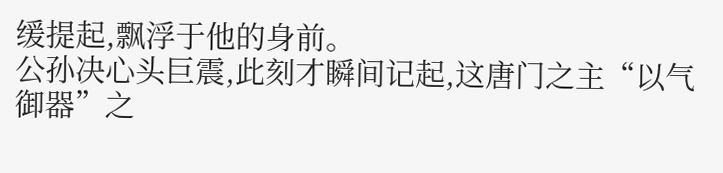缓提起,飘浮于他的身前。
公孙决心头巨震,此刻才瞬间记起,这唐门之主“以气御器”之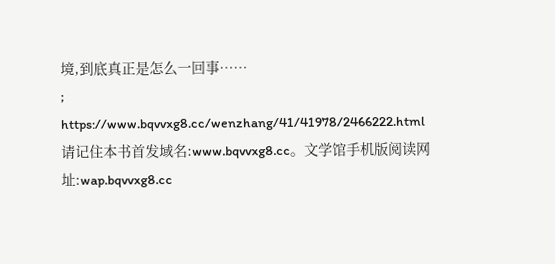境,到底真正是怎么一回事……
;
https://www.bqvvxg8.cc/wenzhang/41/41978/2466222.html
请记住本书首发域名:www.bqvvxg8.cc。文学馆手机版阅读网址:wap.bqvvxg8.cc